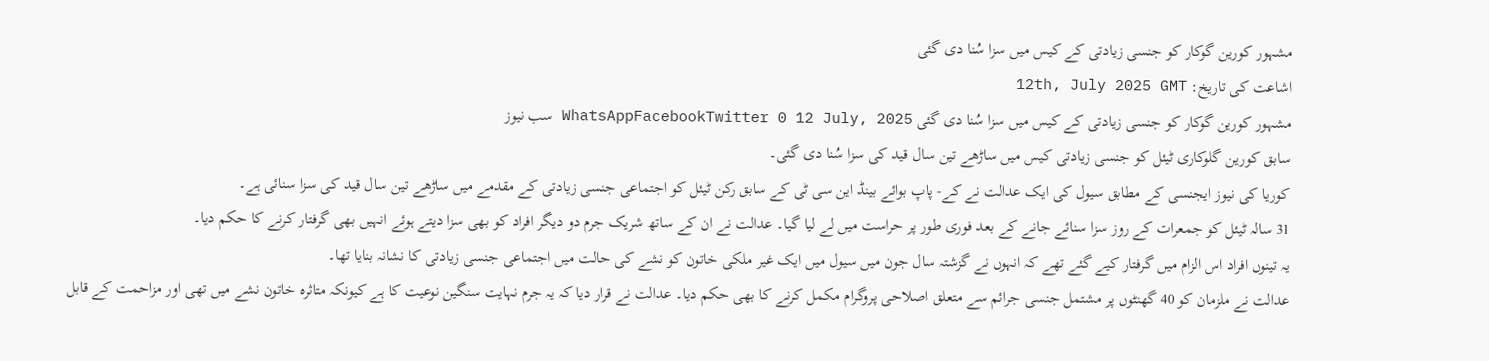مشہور کورین گوکار کو جنسی زیادتی کے کیس میں سزا سُنا دی گئی
اشاعت کی تاریخ: 12th, July 2025 GMT
مشہور کورین گوکار کو جنسی زیادتی کے کیس میں سزا سُنا دی گئی WhatsAppFacebookTwitter 0 12 July, 2025 سب نیوز
سابق کورین گلوکاری ٹیئل کو جنسی زیادتی کیس میں ساڑھے تین سال قید کی سزا سُنا دی گئی۔
کوریا کی نیوز ایجنسی کے مطابق سیول کی ایک عدالت نے کے- پاپ بوائے بینڈ این سی ٹی کے سابق رکن ٹیئل کو اجتماعی جنسی زیادتی کے مقدمے میں ساڑھے تین سال قید کی سزا سنائی ہے۔
31 سالہ ٹیئل کو جمعرات کے روز سزا سنائے جانے کے بعد فوری طور پر حراست میں لے لیا گیا۔ عدالت نے ان کے ساتھ شریک جرم دو دیگر افراد کو بھی سزا دیتے ہوئے انہیں بھی گرفتار کرنے کا حکم دیا۔
یہ تینوں افراد اس الزام میں گرفتار کیے گئے تھے کہ انہوں نے گزشتہ سال جون میں سیول میں ایک غیر ملکی خاتون کو نشے کی حالت میں اجتماعی جنسی زیادتی کا نشانہ بنایا تھا۔
عدالت نے ملزمان کو 40 گھنٹوں پر مشتمل جنسی جرائم سے متعلق اصلاحی پروگرام مکمل کرنے کا بھی حکم دیا۔ عدالت نے قرار دیا کہ یہ جرم نہایت سنگین نوعیت کا ہے کیونکہ متاثرہ خاتون نشے میں تھی اور مزاحمت کے قابل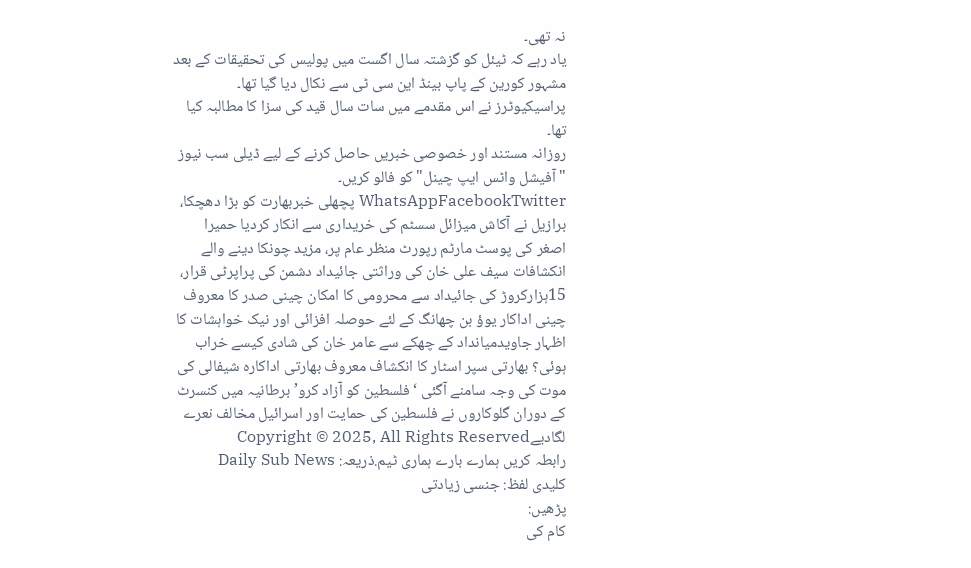نہ تھی۔
یاد رہے کہ ٹیئل کو گزشتہ سال اگست میں پولیس کی تحقیقات کے بعد مشہور کورین کے پاپ بینڈ این سی ٹی سے نکال دیا گیا تھا۔ پراسیکیوٹرز نے اس مقدمے میں سات سال قید کی سزا کا مطالبہ کیا تھا۔
روزانہ مستند اور خصوصی خبریں حاصل کرنے کے لیے ڈیلی سب نیوز "آفیشل واٹس ایپ چینل" کو فالو کریں۔
WhatsAppFacebookTwitter پچھلی خبربھارت کو بڑا دھچکا، برازیل نے آکاش میزائل سسٹم کی خریداری سے انکار کردیا حمیرا اصغر کی پوسٹ مارٹم رپورٹ منظر عام پر، مزید چونکا دینے والے انکشافات سیف علی خان کی وراثتی جائیداد دشمن کی پراپرٹی قرار، 15ہزارکروڑ کی جائیداد سے محرومی کا امکان چینی صدر کا معروف چینی اداکار یوؤ بن چھانگ کے لئے حوصلہ افزائی اور نیک خواہشات کا اظہار جاویدمیانداد کے چھکے سے عامر خان کی شادی کیسے خراب ہوئی؟ بھارتی سپر اسٹار کا انکشاف معروف بھارتی اداکارہ شیفالی کی موت کی وجہ سامنے آگئی ‘فلسطین کو آزاد کرو’ برطانیہ میں کنسرٹ کے دوران گلوکاروں نے فلسطین کی حمایت اور اسرائیل مخالف نعرے لگادیےCopyright © 2025, All Rights Reserved
رابطہ کریں ہمارے بارے ہماری ٹیم.ذریعہ: Daily Sub News
کلیدی لفظ: جنسی زیادتی
پڑھیں:
کام کی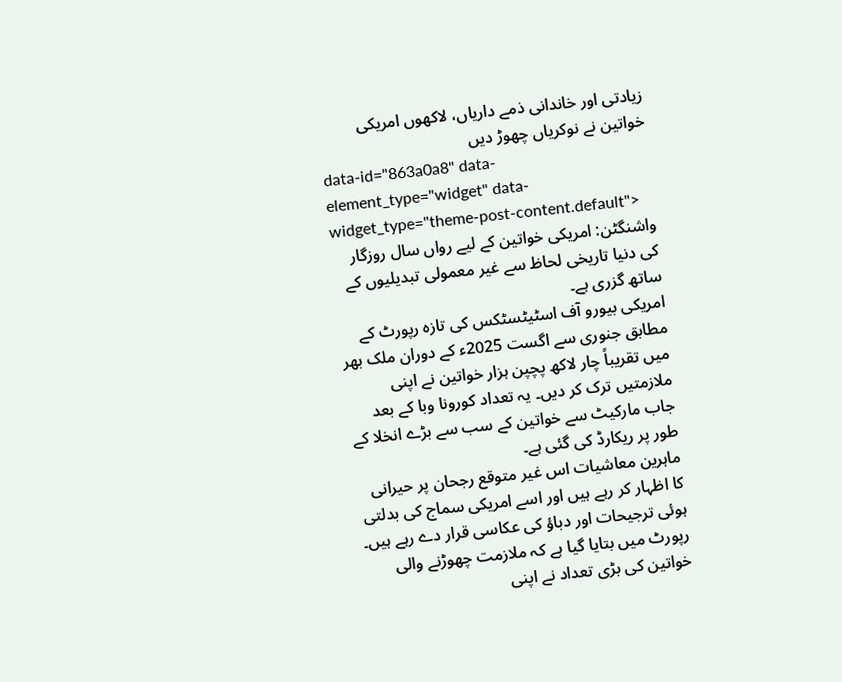زیادتی اور خاندانی ذمے داریاں، لاکھوں امریکی خواتین نے نوکریاں چھوڑ دیں
data-id="863a0a8" data-element_type="widget" data-widget_type="theme-post-content.default">
واشنگٹن: امریکی خواتین کے لیے رواں سال روزگار کی دنیا تاریخی لحاظ سے غیر معمولی تبدیلیوں کے ساتھ گزری ہے۔
امریکی بیورو آف اسٹیٹسٹکس کی تازہ رپورٹ کے مطابق جنوری سے اگست 2025ء کے دوران ملک بھر میں تقریباً چار لاکھ پچپن ہزار خواتین نے اپنی ملازمتیں ترک کر دیں۔ یہ تعداد کورونا وبا کے بعد جاب مارکیٹ سے خواتین کے سب سے بڑے انخلا کے طور پر ریکارڈ کی گئی ہے۔
ماہرین معاشیات اس غیر متوقع رجحان پر حیرانی کا اظہار کر رہے ہیں اور اسے امریکی سماج کی بدلتی ہوئی ترجیحات اور دباؤ کی عکاسی قرار دے رہے ہیں۔
رپورٹ میں بتایا گیا ہے کہ ملازمت چھوڑنے والی خواتین کی بڑی تعداد نے اپنی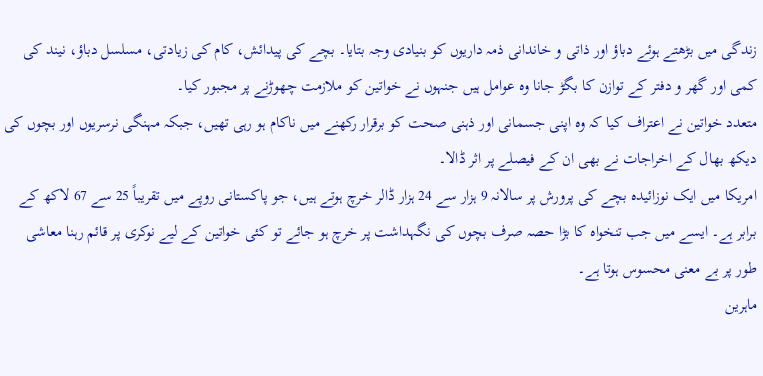زندگی میں بڑھتے ہوئے دباؤ اور ذاتی و خاندانی ذمہ داریوں کو بنیادی وجہ بتایا۔ بچے کی پیدائش، کام کی زیادتی، مسلسل دباؤ، نیند کی کمی اور گھر و دفتر کے توازن کا بگڑ جانا وہ عوامل ہیں جنہوں نے خواتین کو ملازمت چھوڑنے پر مجبور کیا۔
متعدد خواتین نے اعتراف کیا کہ وہ اپنی جسمانی اور ذہنی صحت کو برقرار رکھنے میں ناکام ہو رہی تھیں، جبکہ مہنگی نرسریوں اور بچوں کی دیکھ بھال کے اخراجات نے بھی ان کے فیصلے پر اثر ڈالا۔
امریکا میں ایک نوزائیدہ بچے کی پرورش پر سالانہ 9 ہزار سے 24 ہزار ڈالر خرچ ہوتے ہیں، جو پاکستانی روپے میں تقریباً 25 سے 67 لاکھ کے برابر ہے۔ ایسے میں جب تنخواہ کا بڑا حصہ صرف بچوں کی نگہداشت پر خرچ ہو جائے تو کئی خواتین کے لیے نوکری پر قائم رہنا معاشی طور پر بے معنی محسوس ہوتا ہے۔
ماہرین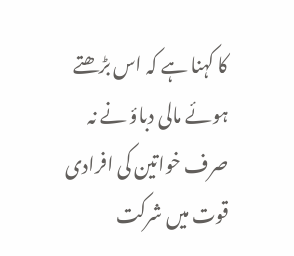کا کہنا ہے کہ اس بڑھتے ہوئے مالی دباؤ نے نہ صرف خواتین کی افرادی قوت میں شرکت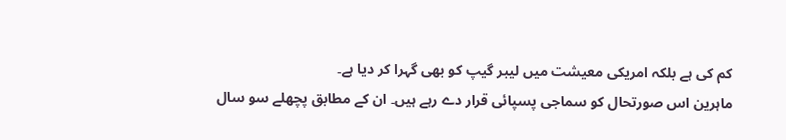کم کی ہے بلکہ امریکی معیشت میں لیبر گیپ کو بھی گہرا کر دیا ہے۔
ماہرین اس صورتحال کو سماجی پسپائی قرار دے رہے ہیں۔ ان کے مطابق پچھلے سو سال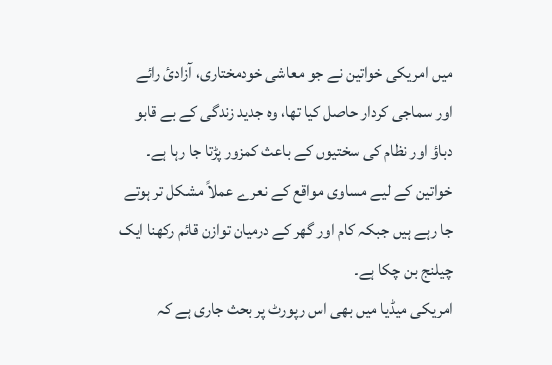میں امریکی خواتین نے جو معاشی خودمختاری، آزادیٔ رائے اور سماجی کردار حاصل کیا تھا، وہ جدید زندگی کے بے قابو دباؤ اور نظام کی سختیوں کے باعث کمزور پڑتا جا رہا ہے۔ خواتین کے لیے مساوی مواقع کے نعرے عملاً مشکل تر ہوتے جا رہے ہیں جبکہ کام اور گھر کے درمیان توازن قائم رکھنا ایک چیلنج بن چکا ہے۔
امریکی میڈیا میں بھی اس رپورٹ پر بحث جاری ہے کہ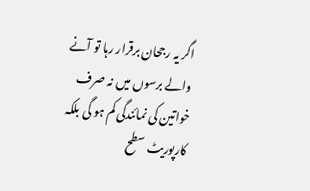اگر یہ رجحان برقرار رہا تو آنے والے برسوں میں نہ صرف خواتین کی نمائندگی کم ہو گی بلکہ کارپوریٹ سطح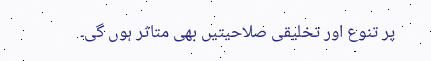پر تنوع اور تخلیقی صلاحیتیں بھی متاثر ہوں گی۔